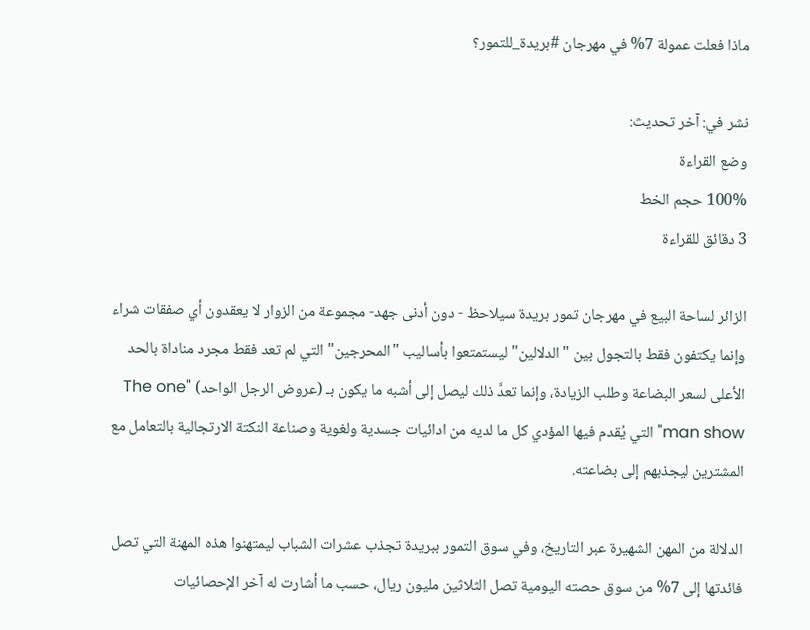ماذا فعلت عمولة 7% في مهرجان #بريدة_للتمور؟

نشر في: آخر تحديث:
وضع القراءة
100% حجم الخط
3 دقائق للقراءة

الزائر لساحة البيع في مهرجان تمور بريدة سيلاحظ - دون أدنى جهد- مجموعة من الزوار لا يعقدون أي صفقات شراء وإنما يكتفون فقط بالتجول بين "الدلالين" ليستمتعوا بأساليب "المحرجين" التي لم تعد فقط مجرد مناداة بالحد الأعلى لسعر البضاعة وطلب الزيادة، وإنما تعدَّ ذلك ليصل إلى أشبه ما يكون بـ (عروض الرجل الواحد) "The one man show" التي يُقدم فيها المؤدي كل ما لديه من ادائيات جسدية ولغوية وصناعة النكتة الارتجالية بالتعامل مع المشترين ليجذبهم إلى بضاعته.

الدلالة من المهن الشهيرة عبر التاريخ، وفي سوق التمور ببريدة تجذب عشرات الشباب ليمتهنوا هذه المهنة التي تصل فائدتها إلى 7% من سوق حصته اليومية تصل الثلاثين مليون ريال، حسب ما أشارت له آخر الإحصائيات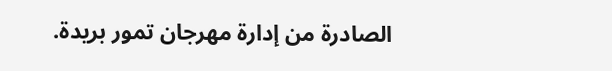الصادرة من إدارة مهرجان تمور بريدة.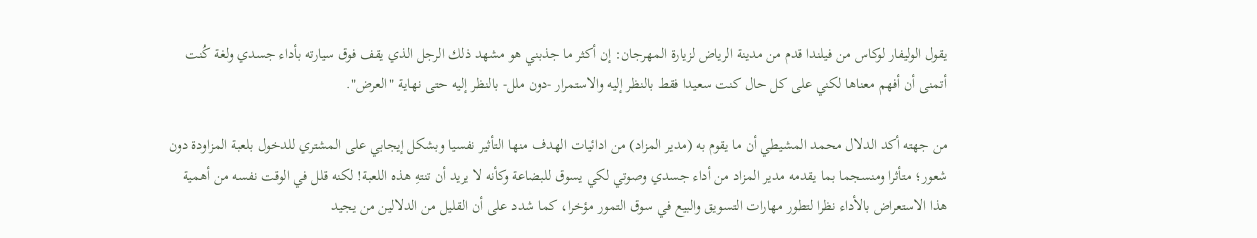يقول الوليفار لوكاس من فيلندا قدم من مدينة الرياض لزيارة المهرجان: إن أكثر ما جذبني هو مشهد ذلك الرجل الذي يقف فوق سيارته بأداء جسدي ولغة كُنت أتمنى أن أفهم معناها لكني على كل حال كنت سعيدا فقط بالنظر إليه والاستمرار -دون ملل- بالنظر إليه حتى نهاية "العرض".

من جهته أكد الدلال محمد المشيطي أن ما يقوم به (مدير المزاد) من ادائيات الهدف منها التأثير نفسيا وبشكل إيجابي على المشتري للدخول بلعبة المزاودة دون شعور؛ متأثرا ومنسجما بما يقدمه مدير المزاد من أداء جسدي وصوتي لكي يسوق للبضاعة وكأنه لا يريد أن تنتهِ هذه اللعبة! لكنه قلل في الوقت نفسه من أهمية هذا الاستعراض بالأداء نظرا لتطور مهارات التسويق والبيع في سوق التمور مؤخرا، كما شدد على أن القليل من الدلالين من يجيد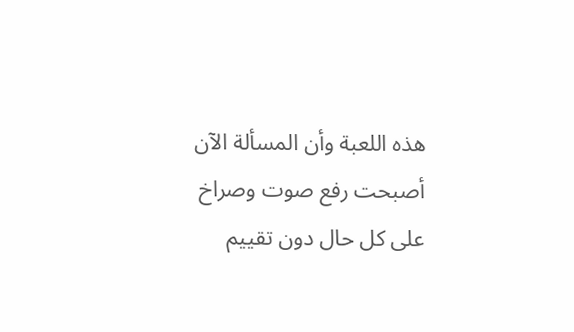هذه اللعبة وأن المسألة الآن أصبحت رفع صوت وصراخ على كل حال دون تقييم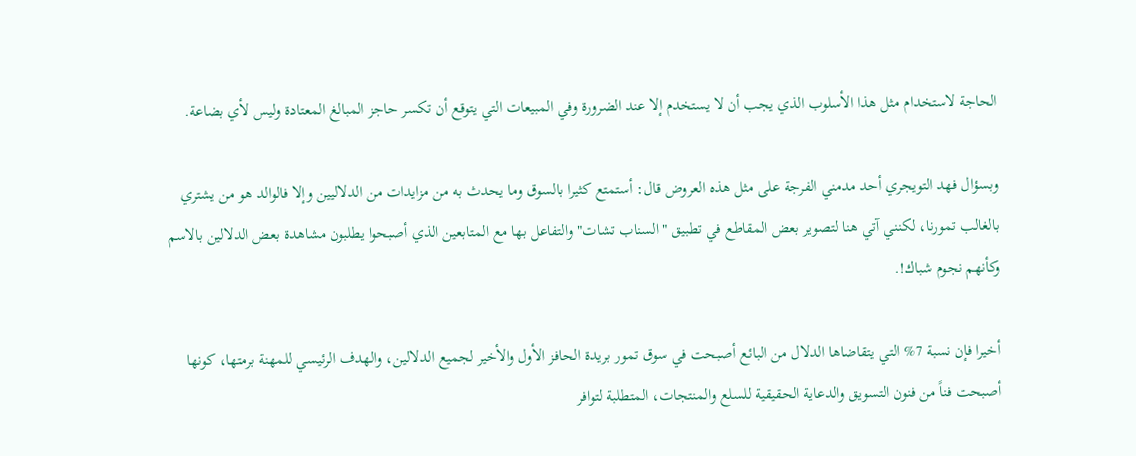الحاجة لاستخدام مثل هذا الأسلوب الذي يجب أن لا يستخدم إلا عند الضرورة وفي المبيعات التي يتوقع أن تكسر حاجز المبالغ المعتادة وليس لأي بضاعة.

وبسؤال فهد التويجري أحد مدمني الفرجة على مثل هذه العروض قال: أستمتع كثيرا بالسوق وما يحدث به من مزايدات من الدلاليين وإلا فالوالد هو من يشتري بالغالب تمورنا، لكنني آتي هنا لتصوير بعض المقاطع في تطبيق "السناب تشات" والتفاعل بها مع المتابعين الذي أصبحوا يطلبون مشاهدة بعض الدلالين بالاسم وكأنهم نجوم شباك!.

أخيرا فإن نسبة 7% التي يتقاضاها الدلال من البائع أصبحت في سوق تمور بريدة الحافز الأول والأخير لجميع الدلالين، والهدف الرئيسي للمهنة برمتها، كونها أصبحت فناً من فنون التسويق والدعاية الحقيقية للسلع والمنتجات، المتطلبة لتوافر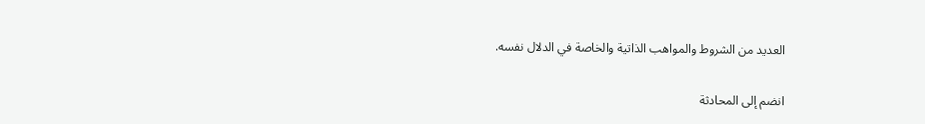العديد من الشروط والمواهب الذاتية والخاصة في الدلال نفسه.

انضم إلى المحادثة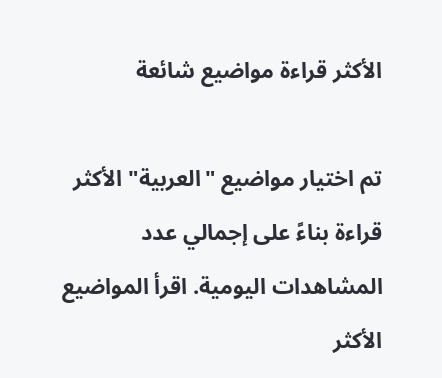الأكثر قراءة مواضيع شائعة

تم اختيار مواضيع "العربية" الأكثر قراءة بناءً على إجمالي عدد المشاهدات اليومية. اقرأ المواضيع الأكثر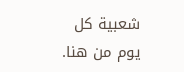شعبية كل يوم من هنا.